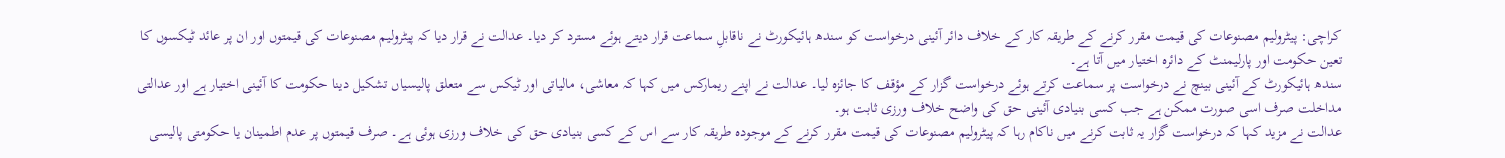کراچی: پیٹرولیم مصنوعات کی قیمت مقرر کرنے کے طریقہ کار کے خلاف دائر آئینی درخواست کو سندھ ہائیکورٹ نے ناقابلِ سماعت قرار دیتے ہوئے مسترد کر دیا۔ عدالت نے قرار دیا کہ پیٹرولیم مصنوعات کی قیمتوں اور ان پر عائد ٹیکسوں کا تعین حکومت اور پارلیمنٹ کے دائرہ اختیار میں آتا ہے۔
سندھ ہائیکورٹ کے آئینی بینچ نے درخواست پر سماعت کرتے ہوئے درخواست گزار کے مؤقف کا جائزہ لیا۔ عدالت نے اپنے ریمارکس میں کہا کہ معاشی، مالیاتی اور ٹیکس سے متعلق پالیسیاں تشکیل دینا حکومت کا آئینی اختیار ہے اور عدالتی مداخلت صرف اسی صورت ممکن ہے جب کسی بنیادی آئینی حق کی واضح خلاف ورزی ثابت ہو۔
عدالت نے مزید کہا کہ درخواست گزار یہ ثابت کرنے میں ناکام رہا کہ پیٹرولیم مصنوعات کی قیمت مقرر کرنے کے موجودہ طریقہ کار سے اس کے کسی بنیادی حق کی خلاف ورزی ہوئی ہے۔ صرف قیمتوں پر عدم اطمینان یا حکومتی پالیسی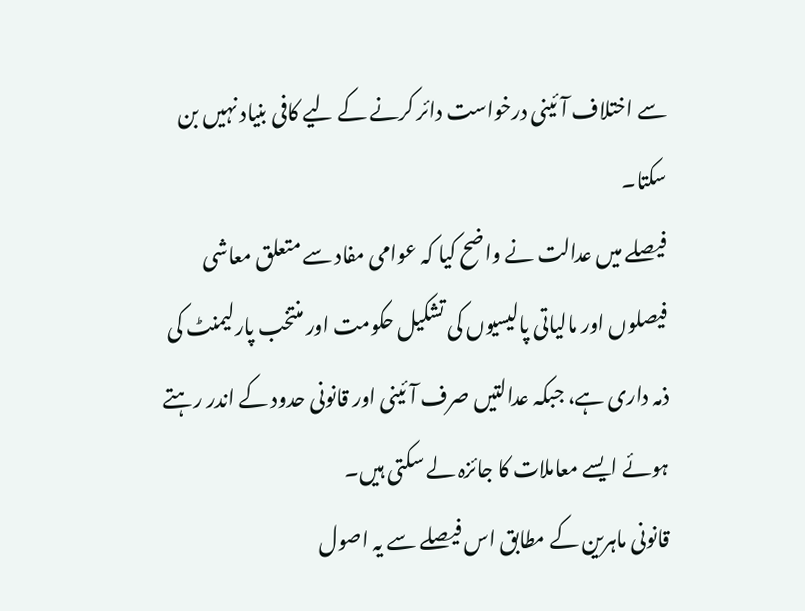سے اختلاف آئینی درخواست دائر کرنے کے لیے کافی بنیاد نہیں بن سکتا۔
فیصلے میں عدالت نے واضح کیا کہ عوامی مفاد سے متعلق معاشی فیصلوں اور مالیاتی پالیسیوں کی تشکیل حکومت اور منتخب پارلیمنٹ کی ذمہ داری ہے، جبکہ عدالتیں صرف آئینی اور قانونی حدود کے اندر رہتے ہوئے ایسے معاملات کا جائزہ لے سکتی ہیں۔
قانونی ماہرین کے مطابق اس فیصلے سے یہ اصول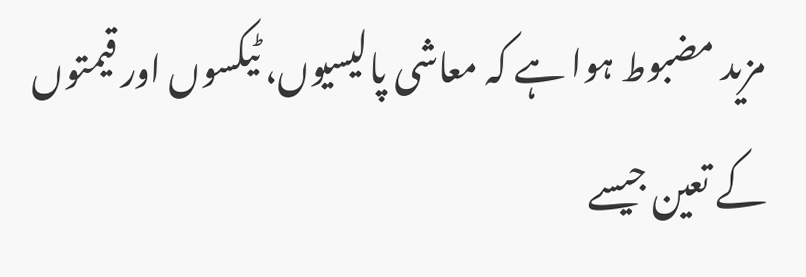مزید مضبوط ہوا ہے کہ معاشی پالیسیوں، ٹیکسوں اور قیمتوں کے تعین جیسے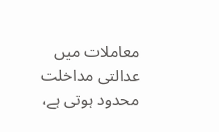معاملات میں عدالتی مداخلت محدود ہوتی ہے،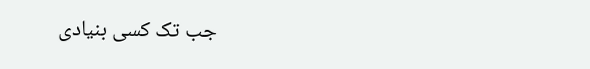جب تک کسی بنیادی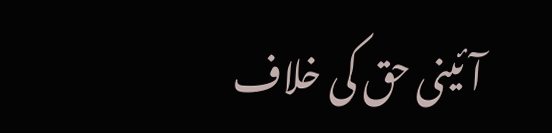آئینی حق کی خلاف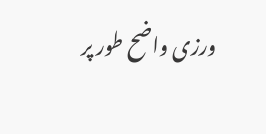ورزی واضح طور پر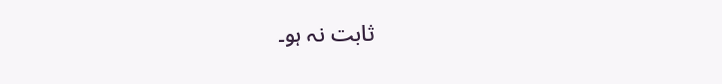ثابت نہ ہو۔